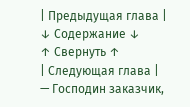| Предыдущая глава |
↓ Содержание ↓
↑ Свернуть ↑
| Следующая глава |
— Господин заказчик,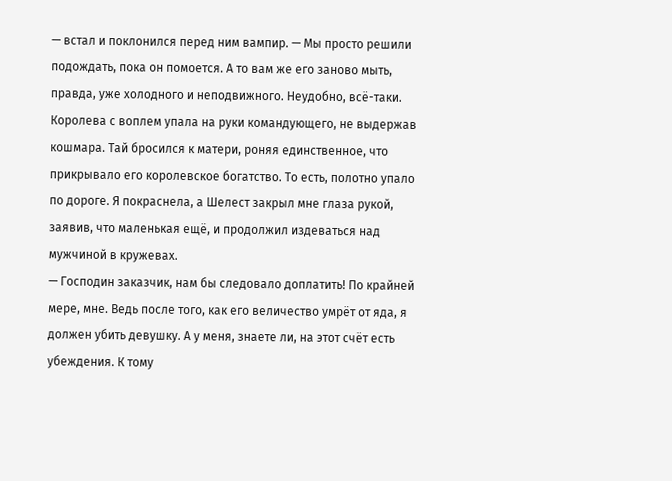— встал и поклонился перед ним вампир. — Мы просто решили подождать, пока он помоется. А то вам же его заново мыть, правда, уже холодного и неподвижного. Неудобно, всё-таки.
Королева с воплем упала на руки командующего, не выдержав кошмара. Тай бросился к матери, роняя единственное, что прикрывало его королевское богатство. То есть, полотно упало по дороге. Я покраснела, а Шелест закрыл мне глаза рукой, заявив, что маленькая ещё, и продолжил издеваться над мужчиной в кружевах.
— Господин заказчик, нам бы следовало доплатить! По крайней мере, мне. Ведь после того, как его величество умрёт от яда, я должен убить девушку. А у меня, знаете ли, на этот счёт есть убеждения. К тому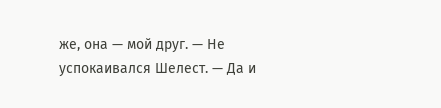же, она — мой друг. — Не успокаивался Шелест. — Да и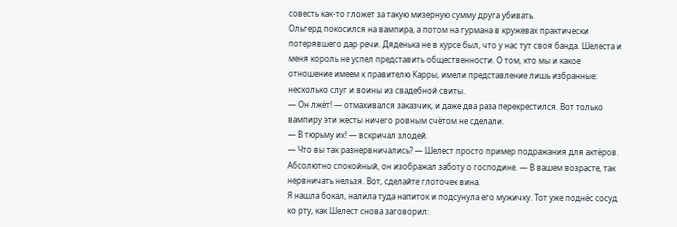совесть как-то гложет за такую мизерную сумму друга убивать.
Ольгерд покосился на вампира, а потом на гурмана в кружевах практически потерявшего дар речи. Дяденька не в курсе был, что у нас тут своя банда. Шелеста и меня король не успел представить общественности. О том, кто мы и какое отношение имеем к правителю Карры, имели представление лишь избранные: несколько слуг и воины из свадебной свиты.
— Он лжёт! — отмахивался заказчик, и даже два раза перекрестился. Вот только вампиру эти жесты ничего ровным счётом не сделали.
— В тюрьму их! — вскричал злодей.
— Что вы так разнервничались? — Шелест просто пример подражания для актёров. Абсолютно спокойный, он изображал заботу о господине. — В вашем возрасте, так нервничать нельзя. Вот, сделайте глоточек вина.
Я нашла бокал, налила туда напиток и подсунула его мужичку. Тот уже поднёс сосуд ко рту, как Шелест снова заговорил: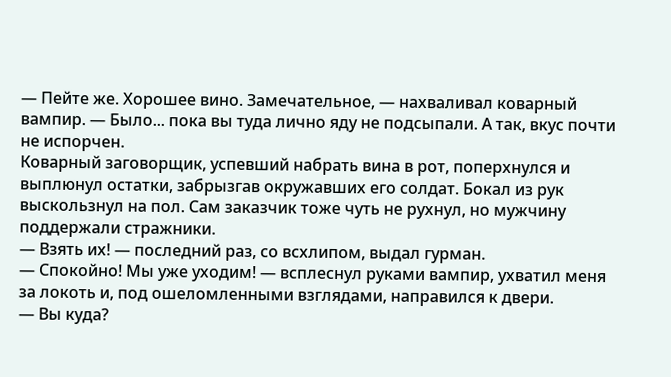— Пейте же. Хорошее вино. Замечательное, — нахваливал коварный вампир. — Было... пока вы туда лично яду не подсыпали. А так, вкус почти не испорчен.
Коварный заговорщик, успевший набрать вина в рот, поперхнулся и выплюнул остатки, забрызгав окружавших его солдат. Бокал из рук выскользнул на пол. Сам заказчик тоже чуть не рухнул, но мужчину поддержали стражники.
— Взять их! — последний раз, со всхлипом, выдал гурман.
— Спокойно! Мы уже уходим! — всплеснул руками вампир, ухватил меня за локоть и, под ошеломленными взглядами, направился к двери.
— Вы куда?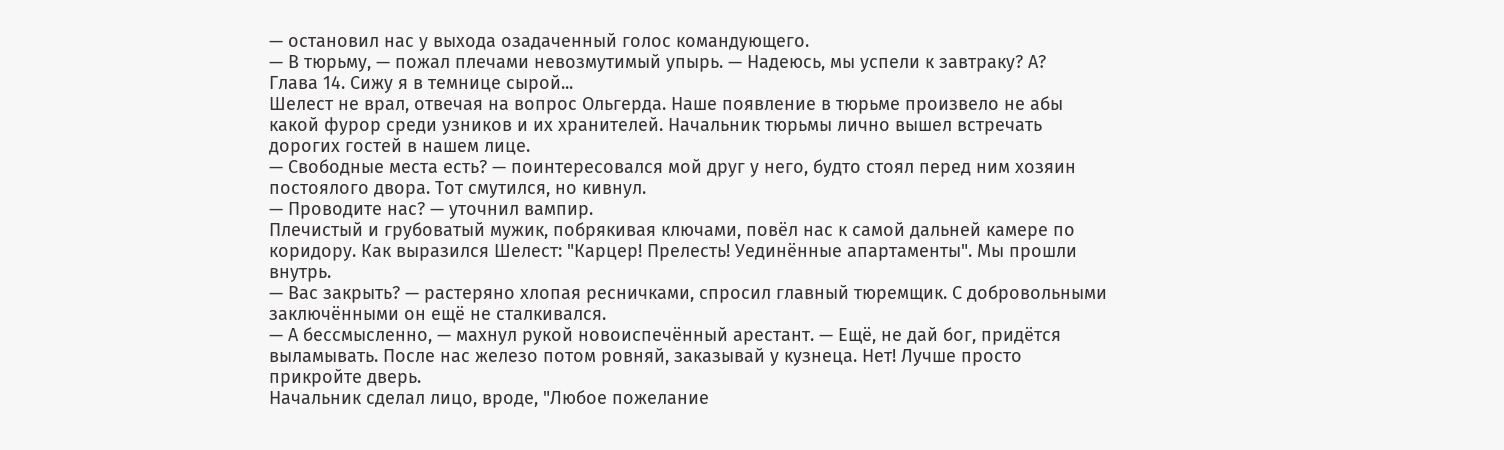— остановил нас у выхода озадаченный голос командующего.
— В тюрьму, — пожал плечами невозмутимый упырь. — Надеюсь, мы успели к завтраку? А?
Глава 14. Сижу я в темнице сырой...
Шелест не врал, отвечая на вопрос Ольгерда. Наше появление в тюрьме произвело не абы какой фурор среди узников и их хранителей. Начальник тюрьмы лично вышел встречать дорогих гостей в нашем лице.
— Свободные места есть? — поинтересовался мой друг у него, будто стоял перед ним хозяин постоялого двора. Тот смутился, но кивнул.
— Проводите нас? — уточнил вампир.
Плечистый и грубоватый мужик, побрякивая ключами, повёл нас к самой дальней камере по коридору. Как выразился Шелест: "Карцер! Прелесть! Уединённые апартаменты". Мы прошли внутрь.
— Вас закрыть? — растеряно хлопая ресничками, спросил главный тюремщик. С добровольными заключёнными он ещё не сталкивался.
— А бессмысленно, — махнул рукой новоиспечённый арестант. — Ещё, не дай бог, придётся выламывать. После нас железо потом ровняй, заказывай у кузнеца. Нет! Лучше просто прикройте дверь.
Начальник сделал лицо, вроде, "Любое пожелание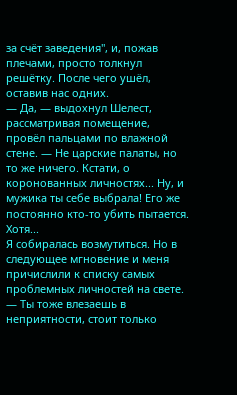за счёт заведения", и, пожав плечами, просто толкнул решётку. После чего ушёл, оставив нас одних.
— Да, — выдохнул Шелест, рассматривая помещение, провёл пальцами по влажной стене. — Не царские палаты, но то же ничего. Кстати, о коронованных личностях... Ну, и мужика ты себе выбрала! Его же постоянно кто-то убить пытается. Хотя...
Я собиралась возмутиться. Но в следующее мгновение и меня причислили к списку самых проблемных личностей на свете.
— Ты тоже влезаешь в неприятности, стоит только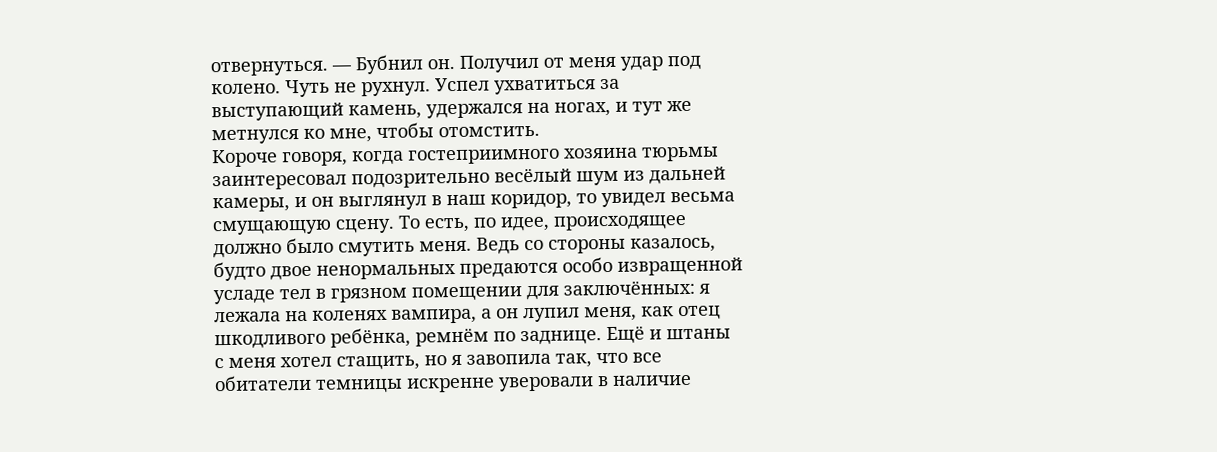отвернуться. — Бубнил он. Получил от меня удар под колено. Чуть не рухнул. Успел ухватиться за выступающий камень, удержался на ногах, и тут же метнулся ко мне, чтобы отомстить.
Короче говоря, когда гостеприимного хозяина тюрьмы заинтересовал подозрительно весёлый шум из дальней камеры, и он выглянул в наш коридор, то увидел весьма смущающую сцену. То есть, по идее, происходящее должно было смутить меня. Ведь со стороны казалось, будто двое ненормальных предаются особо извращенной усладе тел в грязном помещении для заключённых: я лежала на коленях вампира, а он лупил меня, как отец шкодливого ребёнка, ремнём по заднице. Ещё и штаны с меня хотел стащить, но я завопила так, что все обитатели темницы искренне уверовали в наличие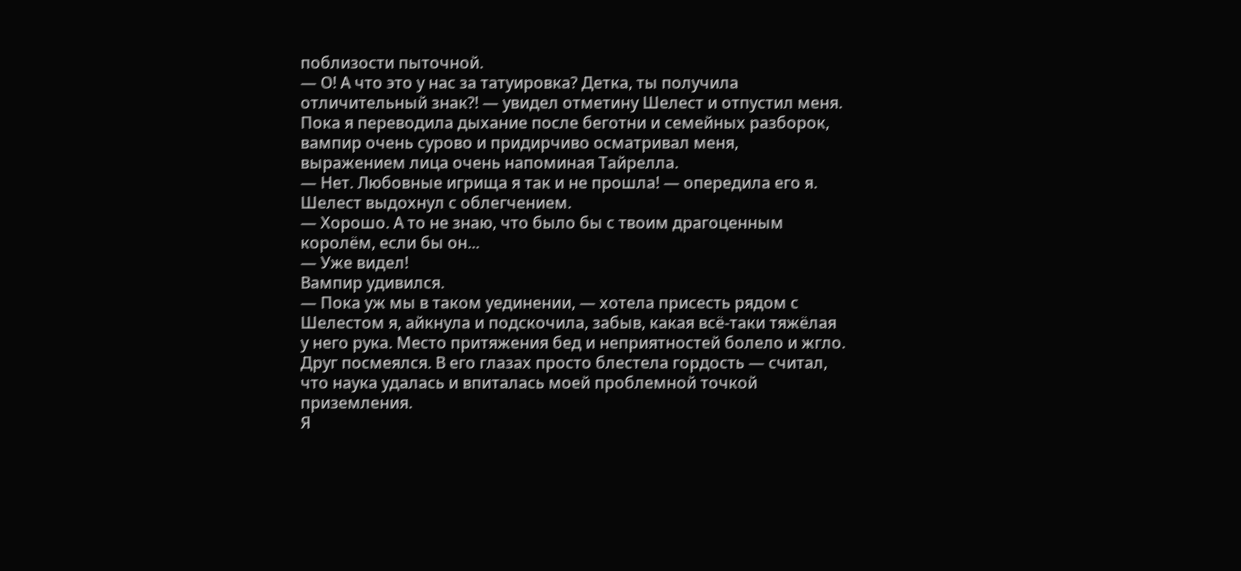поблизости пыточной.
— О! А что это у нас за татуировка? Детка, ты получила отличительный знак?! — увидел отметину Шелест и отпустил меня.
Пока я переводила дыхание после беготни и семейных разборок, вампир очень сурово и придирчиво осматривал меня, выражением лица очень напоминая Тайрелла.
— Нет. Любовные игрища я так и не прошла! — опередила его я.
Шелест выдохнул с облегчением.
— Хорошо. А то не знаю, что было бы с твоим драгоценным королём, если бы он...
— Уже видел!
Вампир удивился.
— Пока уж мы в таком уединении, — хотела присесть рядом с Шелестом я, айкнула и подскочила, забыв, какая всё-таки тяжёлая у него рука. Место притяжения бед и неприятностей болело и жгло. Друг посмеялся. В его глазах просто блестела гордость — считал, что наука удалась и впиталась моей проблемной точкой приземления.
Я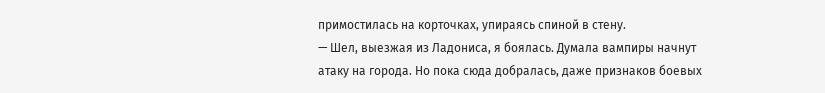примостилась на корточках, упираясь спиной в стену.
— Шел, выезжая из Ладониса, я боялась. Думала вампиры начнут атаку на города. Но пока сюда добралась, даже признаков боевых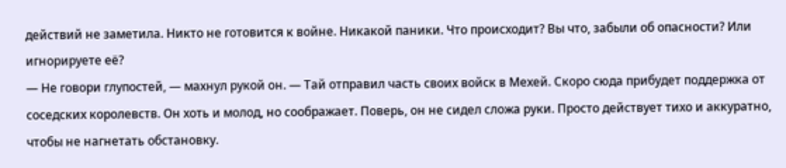действий не заметила. Никто не готовится к войне. Никакой паники. Что происходит? Вы что, забыли об опасности? Или игнорируете её?
— Не говори глупостей, — махнул рукой он. — Тай отправил часть своих войск в Мехей. Скоро сюда прибудет поддержка от соседских королевств. Он хоть и молод, но соображает. Поверь, он не сидел сложа руки. Просто действует тихо и аккуратно, чтобы не нагнетать обстановку.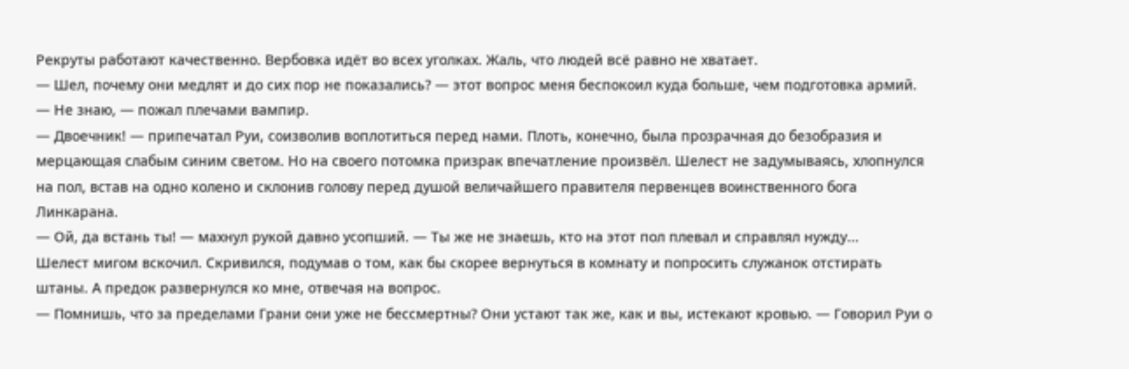Рекруты работают качественно. Вербовка идёт во всех уголках. Жаль, что людей всё равно не хватает.
— Шел, почему они медлят и до сих пор не показались? — этот вопрос меня беспокоил куда больше, чем подготовка армий.
— Не знаю, — пожал плечами вампир.
— Двоечник! — припечатал Руи, соизволив воплотиться перед нами. Плоть, конечно, была прозрачная до безобразия и мерцающая слабым синим светом. Но на своего потомка призрак впечатление произвёл. Шелест не задумываясь, хлопнулся на пол, встав на одно колено и склонив голову перед душой величайшего правителя первенцев воинственного бога Линкарана.
— Ой, да встань ты! — махнул рукой давно усопший. — Ты же не знаешь, кто на этот пол плевал и справлял нужду...
Шелест мигом вскочил. Скривился, подумав о том, как бы скорее вернуться в комнату и попросить служанок отстирать штаны. А предок развернулся ко мне, отвечая на вопрос.
— Помнишь, что за пределами Грани они уже не бессмертны? Они устают так же, как и вы, истекают кровью. — Говорил Руи о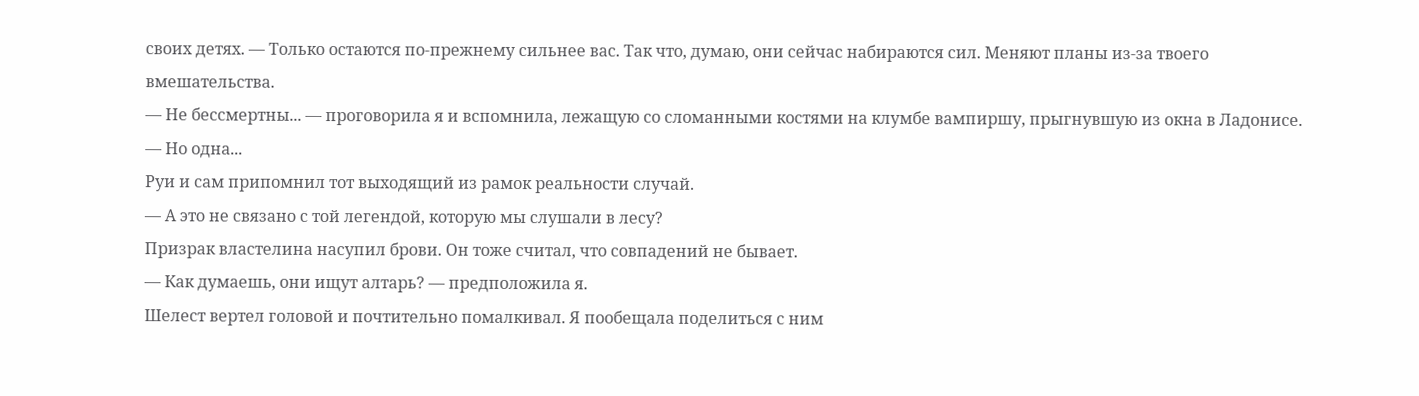своих детях. — Только остаются по-прежнему сильнее вас. Так что, думаю, они сейчас набираются сил. Меняют планы из-за твоего вмешательства.
— Не бессмертны... — проговорила я и вспомнила, лежащую со сломанными костями на клумбе вампиршу, прыгнувшую из окна в Ладонисе. — Но одна...
Руи и сам припомнил тот выходящий из рамок реальности случай.
— А это не связано с той легендой, которую мы слушали в лесу?
Призрак властелина насупил брови. Он тоже считал, что совпадений не бывает.
— Как думаешь, они ищут алтарь? — предположила я.
Шелест вертел головой и почтительно помалкивал. Я пообещала поделиться с ним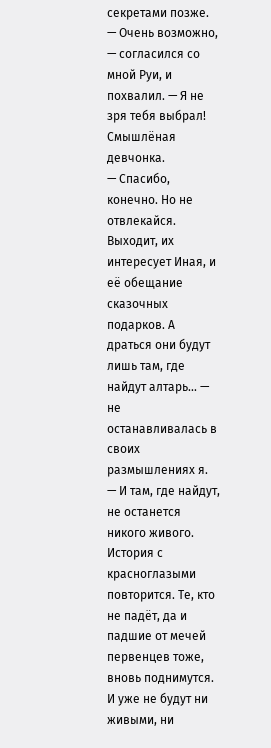секретами позже.
— Очень возможно, — согласился со мной Руи, и похвалил. — Я не зря тебя выбрал! Смышлёная девчонка.
— Спасибо, конечно. Но не отвлекайся. Выходит, их интересует Иная, и её обещание сказочных подарков. А драться они будут лишь там, где найдут алтарь... — не останавливалась в своих размышлениях я.
— И там, где найдут, не останется никого живого. История с красноглазыми повторится. Те, кто не падёт, да и падшие от мечей первенцев тоже, вновь поднимутся. И уже не будут ни живыми, ни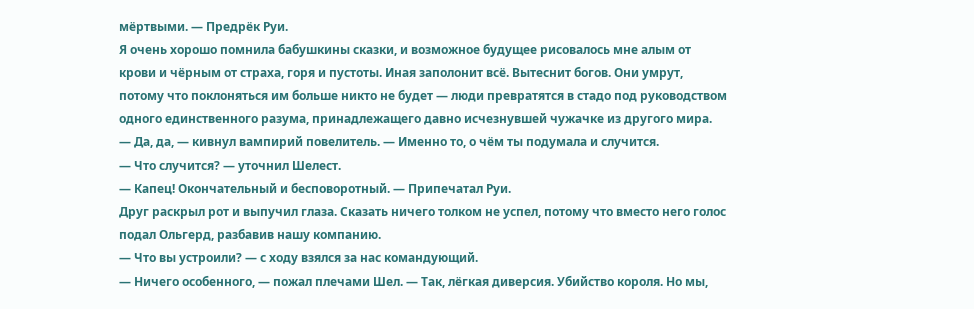мёртвыми. — Предрёк Руи.
Я очень хорошо помнила бабушкины сказки, и возможное будущее рисовалось мне алым от крови и чёрным от страха, горя и пустоты. Иная заполонит всё. Вытеснит богов. Они умрут, потому что поклоняться им больше никто не будет — люди превратятся в стадо под руководством одного единственного разума, принадлежащего давно исчезнувшей чужачке из другого мира.
— Да, да, — кивнул вампирий повелитель. — Именно то, о чём ты подумала и случится.
— Что случится? — уточнил Шелест.
— Капец! Окончательный и бесповоротный. — Припечатал Руи.
Друг раскрыл рот и выпучил глаза. Сказать ничего толком не успел, потому что вместо него голос подал Ольгерд, разбавив нашу компанию.
— Что вы устроили? — с ходу взялся за нас командующий.
— Ничего особенного, — пожал плечами Шел. — Так, лёгкая диверсия. Убийство короля. Но мы,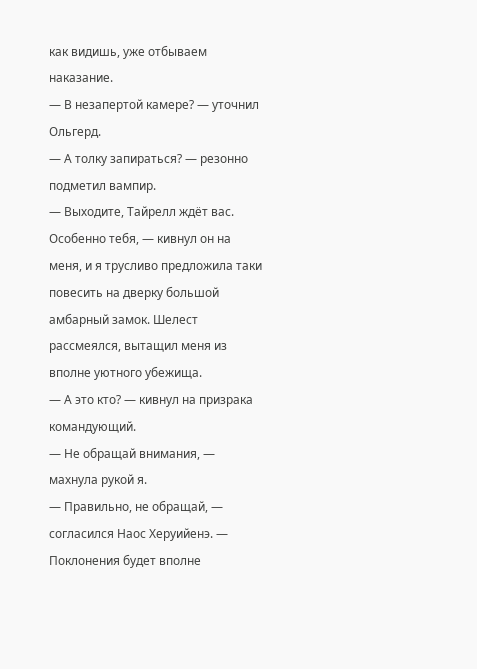как видишь, уже отбываем наказание.
— В незапертой камере? — уточнил Ольгерд.
— А толку запираться? — резонно подметил вампир.
— Выходите, Тайрелл ждёт вас. Особенно тебя, — кивнул он на меня, и я трусливо предложила таки повесить на дверку большой амбарный замок. Шелест рассмеялся, вытащил меня из вполне уютного убежища.
— А это кто? — кивнул на призрака командующий.
— Не обращай внимания, — махнула рукой я.
— Правильно, не обращай, — согласился Наос Херуийенэ. — Поклонения будет вполне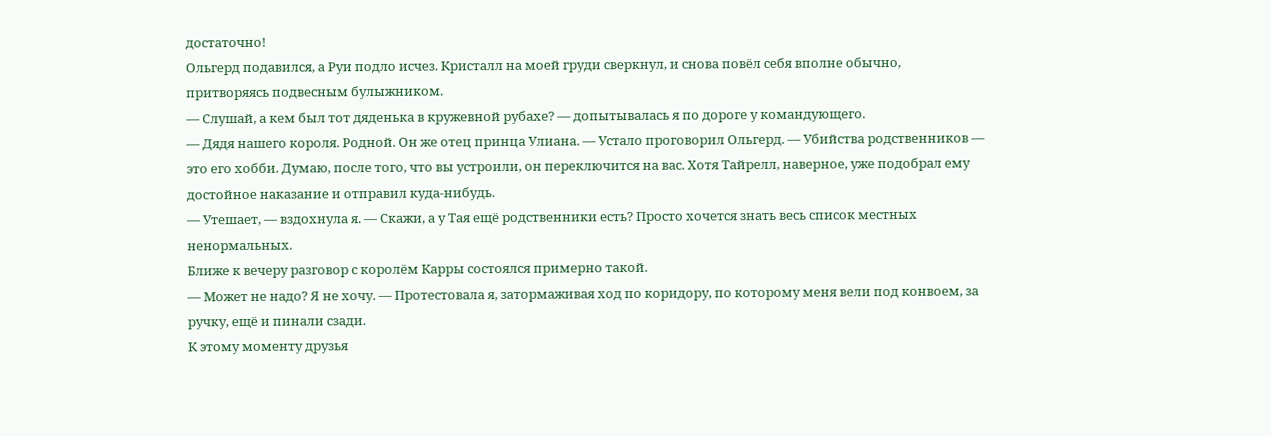достаточно!
Ольгерд подавился, а Руи подло исчез. Кристалл на моей груди сверкнул, и снова повёл себя вполне обычно, притворяясь подвесным булыжником.
— Слушай, а кем был тот дяденька в кружевной рубахе? — допытывалась я по дороге у командующего.
— Дядя нашего короля. Родной. Он же отец принца Улиана. — Устало проговорил Ольгерд. — Убийства родственников — это его хобби. Думаю, после того, что вы устроили, он переключится на вас. Хотя Тайрелл, наверное, уже подобрал ему достойное наказание и отправил куда-нибудь.
— Утешает, — вздохнула я. — Скажи, а у Тая ещё родственники есть? Просто хочется знать весь список местных ненормальных.
Ближе к вечеру разговор с королём Карры состоялся примерно такой.
— Может не надо? Я не хочу. — Протестовала я, затормаживая ход по коридору, по которому меня вели под конвоем, за ручку, ещё и пинали сзади.
К этому моменту друзья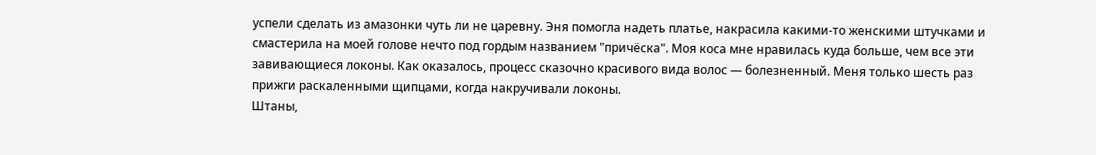успели сделать из амазонки чуть ли не царевну. Эня помогла надеть платье, накрасила какими-то женскими штучками и смастерила на моей голове нечто под гордым названием "причёска". Моя коса мне нравилась куда больше, чем все эти завивающиеся локоны. Как оказалось, процесс сказочно красивого вида волос — болезненный. Меня только шесть раз прижги раскаленными щипцами, когда накручивали локоны.
Штаны,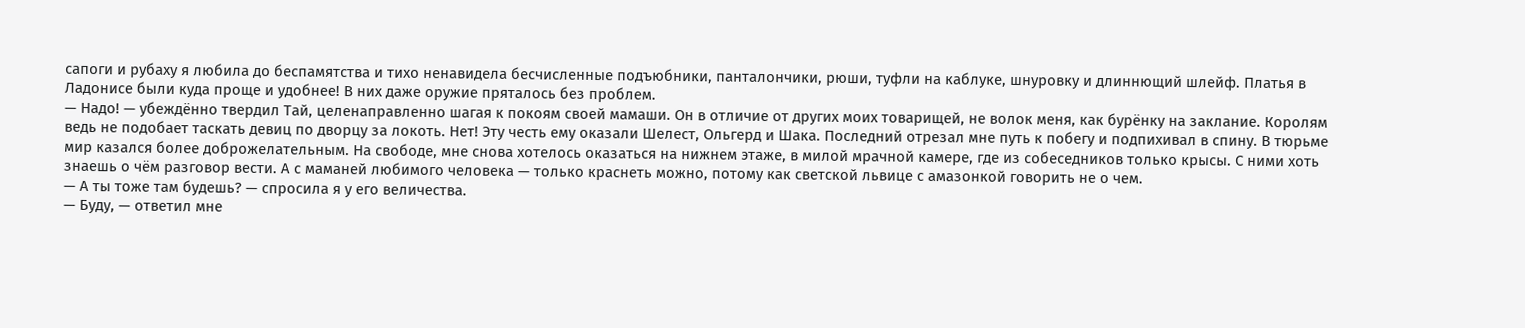сапоги и рубаху я любила до беспамятства и тихо ненавидела бесчисленные подъюбники, панталончики, рюши, туфли на каблуке, шнуровку и длиннющий шлейф. Платья в Ладонисе были куда проще и удобнее! В них даже оружие пряталось без проблем.
— Надо! — убеждённо твердил Тай, целенаправленно шагая к покоям своей мамаши. Он в отличие от других моих товарищей, не волок меня, как бурёнку на заклание. Королям ведь не подобает таскать девиц по дворцу за локоть. Нет! Эту честь ему оказали Шелест, Ольгерд и Шака. Последний отрезал мне путь к побегу и подпихивал в спину. В тюрьме мир казался более доброжелательным. На свободе, мне снова хотелось оказаться на нижнем этаже, в милой мрачной камере, где из собеседников только крысы. С ними хоть знаешь о чём разговор вести. А с маманей любимого человека — только краснеть можно, потому как светской львице с амазонкой говорить не о чем.
— А ты тоже там будешь? — спросила я у его величества.
— Буду, — ответил мне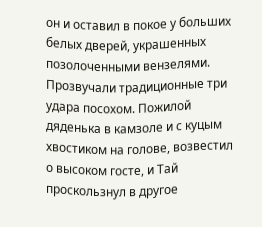он и оставил в покое у больших белых дверей, украшенных позолоченными вензелями. Прозвучали традиционные три удара посохом. Пожилой дяденька в камзоле и с куцым хвостиком на голове, возвестил о высоком госте, и Тай проскользнул в другое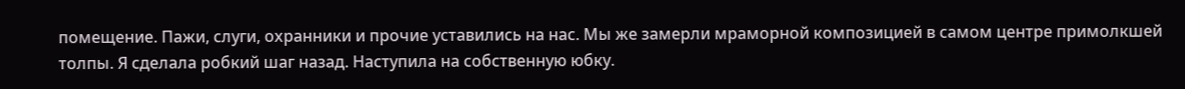помещение. Пажи, слуги, охранники и прочие уставились на нас. Мы же замерли мраморной композицией в самом центре примолкшей толпы. Я сделала робкий шаг назад. Наступила на собственную юбку.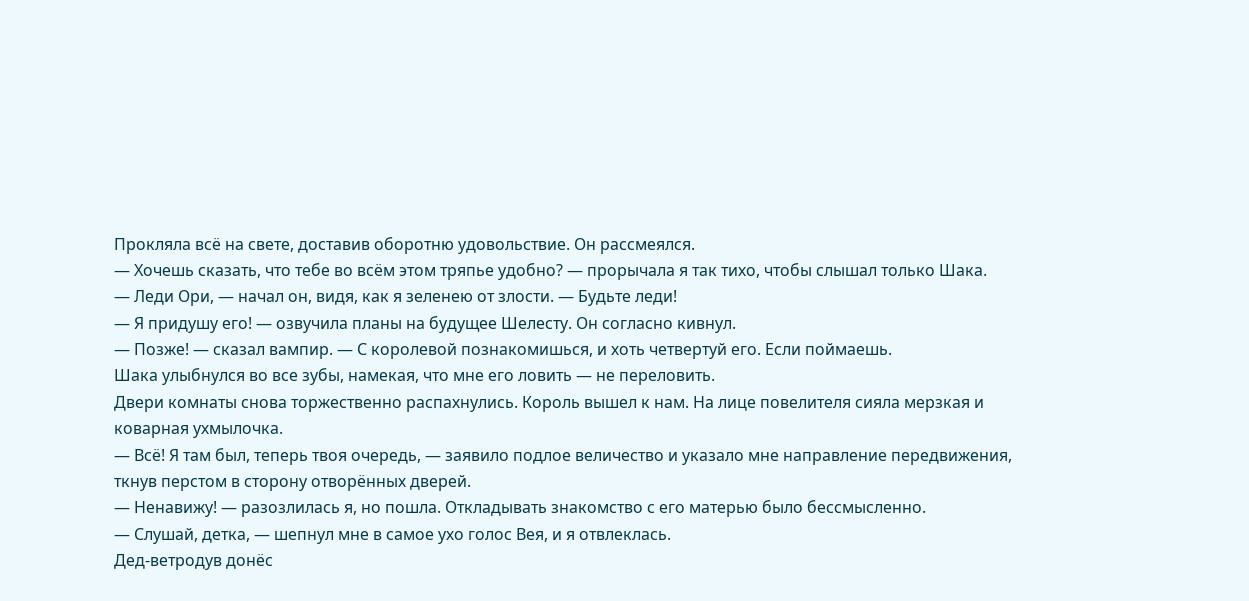Прокляла всё на свете, доставив оборотню удовольствие. Он рассмеялся.
— Хочешь сказать, что тебе во всём этом тряпье удобно? — прорычала я так тихо, чтобы слышал только Шака.
— Леди Ори, — начал он, видя, как я зеленею от злости. — Будьте леди!
— Я придушу его! — озвучила планы на будущее Шелесту. Он согласно кивнул.
— Позже! — сказал вампир. — С королевой познакомишься, и хоть четвертуй его. Если поймаешь.
Шака улыбнулся во все зубы, намекая, что мне его ловить — не переловить.
Двери комнаты снова торжественно распахнулись. Король вышел к нам. На лице повелителя сияла мерзкая и коварная ухмылочка.
— Всё! Я там был, теперь твоя очередь, — заявило подлое величество и указало мне направление передвижения, ткнув перстом в сторону отворённых дверей.
— Ненавижу! — разозлилась я, но пошла. Откладывать знакомство с его матерью было бессмысленно.
— Слушай, детка, — шепнул мне в самое ухо голос Вея, и я отвлеклась.
Дед-ветродув донёс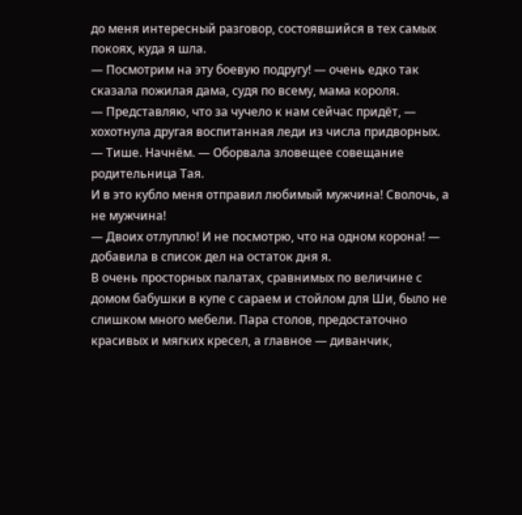до меня интересный разговор, состоявшийся в тех самых покоях, куда я шла.
— Посмотрим на эту боевую подругу! — очень едко так сказала пожилая дама, судя по всему, мама короля.
— Представляю, что за чучело к нам сейчас придёт, — хохотнула другая воспитанная леди из числа придворных.
— Тише. Начнём. — Оборвала зловещее совещание родительница Тая.
И в это кубло меня отправил любимый мужчина! Сволочь, а не мужчина!
— Двоих отлуплю! И не посмотрю, что на одном корона! — добавила в список дел на остаток дня я.
В очень просторных палатах, сравнимых по величине с домом бабушки в купе с сараем и стойлом для Ши, было не слишком много мебели. Пара столов, предостаточно красивых и мягких кресел, а главное — диванчик,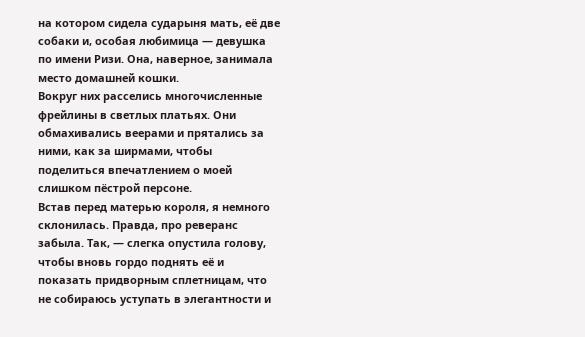на котором сидела сударыня мать, её две собаки и, особая любимица — девушка по имени Ризи. Она, наверное, занимала место домашней кошки.
Вокруг них расселись многочисленные фрейлины в светлых платьях. Они обмахивались веерами и прятались за ними, как за ширмами, чтобы поделиться впечатлением о моей слишком пёстрой персоне.
Встав перед матерью короля, я немного склонилась. Правда, про реверанс забыла. Так, — слегка опустила голову, чтобы вновь гордо поднять её и показать придворным сплетницам, что не собираюсь уступать в элегантности и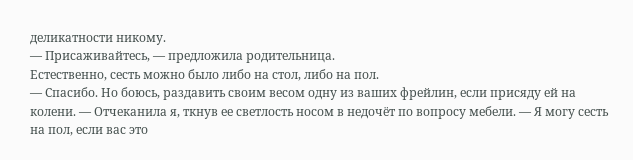деликатности никому.
— Присаживайтесь, — предложила родительница.
Естественно, сесть можно было либо на стол, либо на пол.
— Спасибо. Но боюсь, раздавить своим весом одну из ваших фрейлин, если присяду ей на колени. — Отчеканила я, ткнув ее светлость носом в недочёт по вопросу мебели. — Я могу сесть на пол, если вас это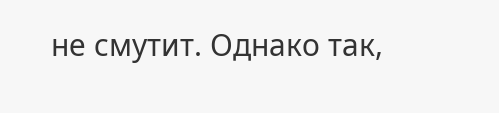не смутит. Однако так,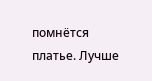помнётся платье. Лучше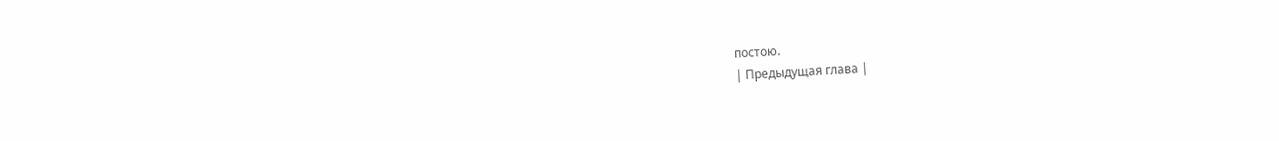постою.
| Предыдущая глава |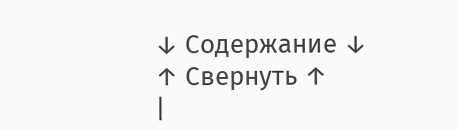↓ Содержание ↓
↑ Свернуть ↑
|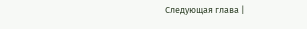Следующая глава |